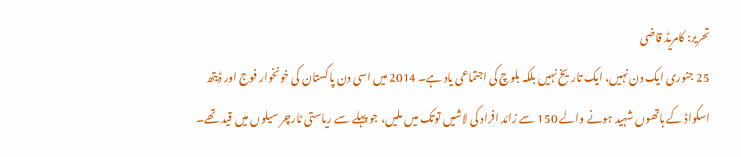تحریر: کامریڈ قاضی
25 جنوری ایک دن نہیں، ایک تاریخ نہیں بلکہ بلوچ کی اجتماعی یاد ہے۔ 2014 میں اسی دن پاکستان کی خونخوار فوج اور ڈیتھ اسکواڈ کے ہاتھوں شہید ہونے والے 150 سے زائد افراد کی لاشیں توتک میں ملیں، جو پہلے سے ریاستی ٹارچر سیلوں میں قید تھے۔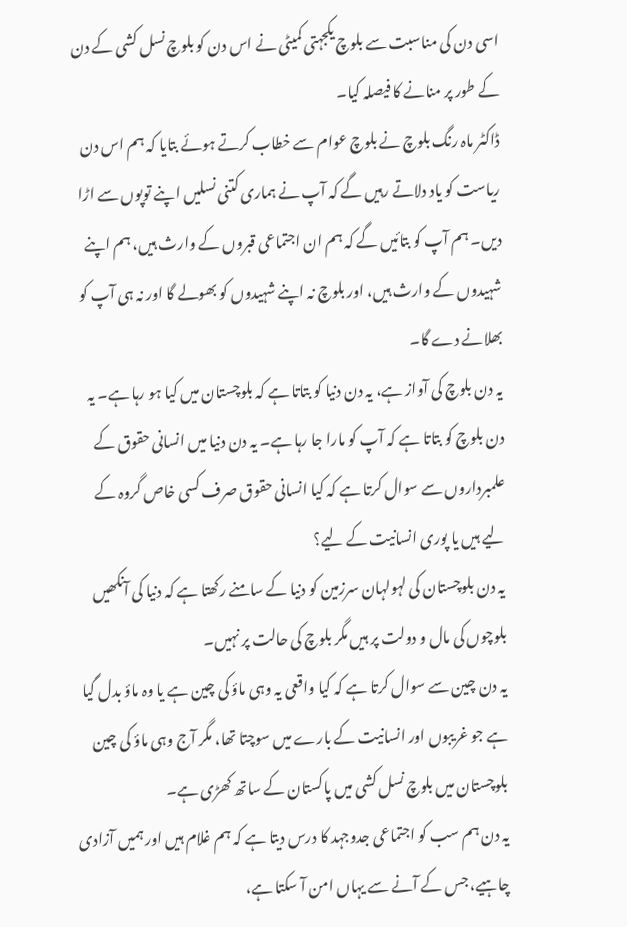اسی دن کی مناسبت سے بلوچ یکجہتی کمیٹی نے اس دن کو بلوچ نسل کشی کے دن کے طور پر منانے کا فیصلہ کیا۔
ڈاکٹر ماہ رنگ بلوچ نے بلوچ عوام سے خطاب کرتے ہوئے بتایا کہ ہم اس دن ریاست کو یاد دلاتے رہیں گے کہ آپ نے ہماری کتنی نسلیں اپنے توپوں سے اڑا دیں۔ ہم آپ کو بتائیں گے کہ ہم ان اجتماعی قبروں کے وارث ہیں، ہم اپنے شہیدوں کے وارث ہیں، اور بلوچ نہ اپنے شہیدوں کو بھولے گا اور نہ ہی آپ کو بھلانے دے گا۔
یہ دن بلوچ کی آواز ہے، یہ دن دنیا کو بتاتا ہے کہ بلوچستان میں کیا ہو رہا ہے۔ یہ دن بلوچ کو بتاتا ہے کہ آپ کو مارا جا رہا ہے۔ یہ دن دنیا میں انسانی حقوق کے علمبرداروں سے سوال کرتا ہے کہ کیا انسانی حقوق صرف کسی خاص گروہ کے لیے ہیں یا پوری انسانیت کے لیے؟
یہ دن بلوچستان کی لہولہان سرزمین کو دنیا کے سامنے رکھتا ہے کہ دنیا کی آنکھیں بلوچوں کی مال و دولت پر ہیں مگر بلوچ کی حالت پر نہیں۔
یہ دن چین سے سوال کرتا ہے کہ کیا واقعی یہ وہی ماؤ کی چین ہے یا وہ ماؤ بدل گیا ہے جو غریبوں اور انسانیت کے بارے میں سوچتا تھا، مگر آج وہی ماؤ کی چین بلوچستان میں بلوچ نسل کشی میں پاکستان کے ساتھ کھڑی ہے۔
یہ دن ہم سب کو اجتماعی جدوجہد کا درس دیتا ہے کہ ہم غلام ہیں اور ہمیں آزادی چاہیے، جس کے آنے سے یہاں امن آ سکتا ہے،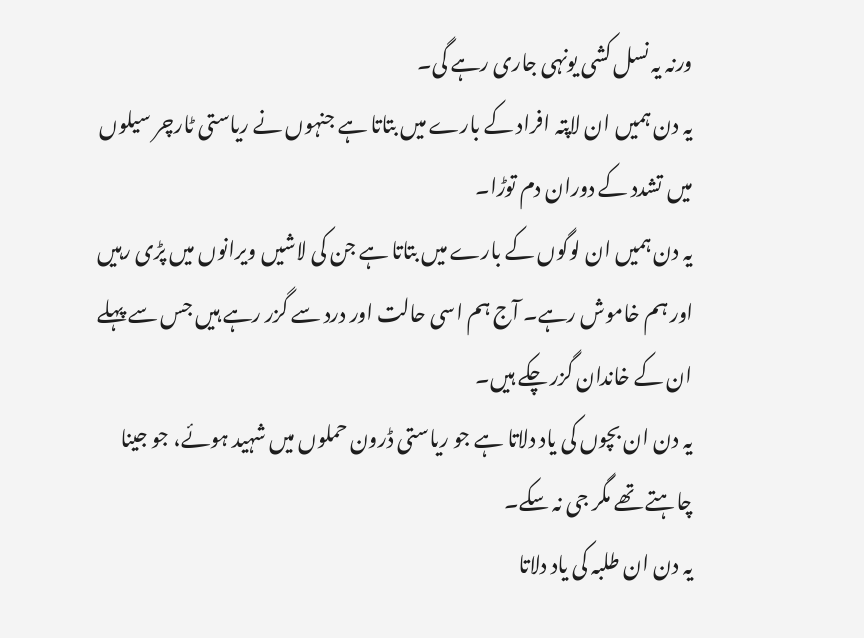ورنہ یہ نسل کشی یونہی جاری رہے گی۔
یہ دن ہمیں ان لاپتہ افراد کے بارے میں بتاتا ہے جنہوں نے ریاستی ٹارچر سیلوں میں تشدد کے دوران دم توڑا۔
یہ دن ہمیں ان لوگوں کے بارے میں بتاتا ہے جن کی لاشیں ویرانوں میں پڑی رہیں اور ہم خاموش رہے۔ آج ہم اسی حالت اور درد سے گزر رہے ہیں جس سے پہلے ان کے خاندان گزر چکے ہیں۔
یہ دن ان بچوں کی یاد دلاتا ہے جو ریاستی ڈرون حملوں میں شہید ہوئے، جو جینا چاہتے تھے مگر جی نہ سکے۔
یہ دن ان طلبہ کی یاد دلاتا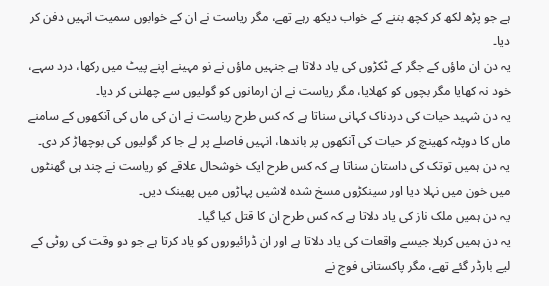ہے جو پڑھ لکھ کر کچھ بننے کے خواب دیکھ رہے تھے، مگر ریاست نے ان کے خوابوں سمیت انہیں دفن کر دیا۔
یہ دن ان ماؤں کے جگر کے ٹکڑوں کی یاد دلاتا ہے جنہیں ماؤں نے نو مہینے اپنے پیٹ میں رکھا، درد سہے، خود نہ کھایا مگر بچوں کو کھلایا، مگر ریاست نے ان ارمانوں کو گولیوں سے چھلنی کر دیا۔
یہ دن شہید حیات کی دردناک کہانی سناتا ہے کہ کس طرح ریاست نے ان کی ماں کی آنکھوں کے سامنے ماں کا دوپٹہ کھینچ کر حیات کی آنکھوں پر باندھا، انہیں فاصلے پر لے جا کر گولیوں کی بوچھاڑ کر دی۔
یہ دن ہمیں توتک کی داستان سناتا ہے کہ کس طرح ایک خوشحال علاقے کو ریاست نے چند ہی گھنٹوں میں خون میں نہلا دیا اور سینکڑوں مسخ شدہ لاشیں پہاڑوں میں پھینک دیں۔
یہ دن ہمیں ملک ناز کی یاد دلاتا ہے کہ کس طرح ان کا قتل کیا گیا۔
یہ دن ہمیں کربلا جیسے واقعات کی یاد دلاتا ہے اور ان ڈرائیوروں کو یاد کرتا ہے جو دو وقت کی روٹی کے لیے بارڈر گئے تھے، مگر پاکستانی فوج نے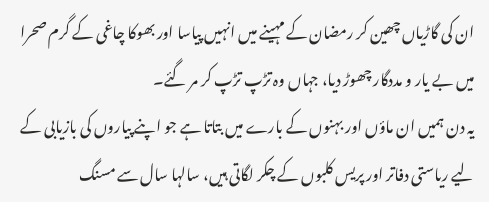ان کی گاڑیاں چھین کر رمضان کے مہینے میں انہیں پیاسا اور بھوکا چاغی کے گرم صحرا میں بے یار و مددگار چھوڑ دیا، جہاں وہ تڑپ تڑپ کر مر گئے۔
یہ دن ہمیں ان ماؤں اور بہنوں کے بارے میں بتاتا ہے جو اپنے پیاروں کی بازیابی کے لیے ریاستی دفاتر اور پریس کلبوں کے چکر لگاتی ہیں، سالہا سال سے مسنگ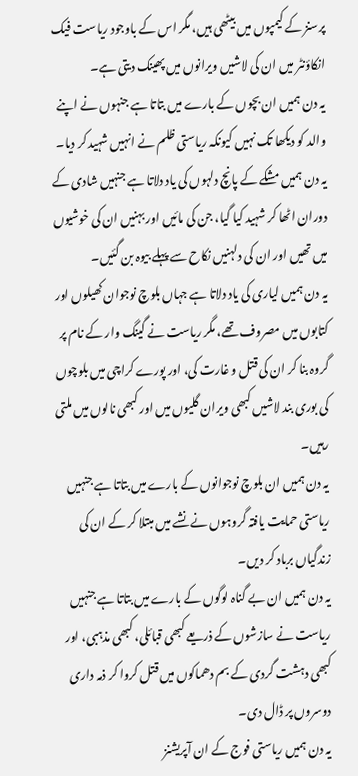پرسنز کے کیمپوں میں بیٹھی ہیں، مگر اس کے باوجود ریاست فیک انکاؤنٹر میں ان کی لاشیں ویرانوں میں پھینک دیتی ہے۔
یہ دن ہمیں ان بچوں کے بارے میں بتاتا ہے جنہوں نے اپنے والد کو دیکھا تک نہیں کیونکہ ریاستی ظلم نے انہیں شہید کر دیا۔
یہ دن ہمیں مشکے کے پانچ دلہوں کی یاد دلاتا ہے جنہیں شادی کے دوران اٹھا کر شہید کیا گیا، جن کی مائیں اور بہنیں ان کی خوشیوں میں تھیں اور ان کی دلہنیں نکاح سے پہلے بیوہ بن گئیں۔
یہ دن ہمیں لیاری کی یاد دلاتا ہے جہاں بلوچ نوجوان کھیلوں اور کتابوں میں مصروف تھے، مگر ریاست نے گینگ وار کے نام پر گروہ بنا کر ان کی قتل و غارت کی، اور پورے کراچی میں بلوچوں کی بوری بند لاشیں کبھی ویران گلیوں میں اور کبھی نالوں میں ملتی رہیں۔
یہ دن ہمیں ان بلوچ نوجوانوں کے بارے میں بتاتا ہے جنہیں ریاستی حمایت یافتہ گروہوں نے نشے میں مبتلا کر کے ان کی زندگیاں برباد کر دیں۔
یہ دن ہمیں ان بے گناہ لوگوں کے بارے میں بتاتا ہے جنہیں ریاست نے سازشوں کے ذریعے کبھی قبائلی، کبھی مذہبی، اور کبھی دہشت گردی کے بم دھماکوں میں قتل کروا کر ذمہ داری دوسروں پر ڈال دی۔
یہ دن ہمیں ریاستی فوج کے ان آپریشنز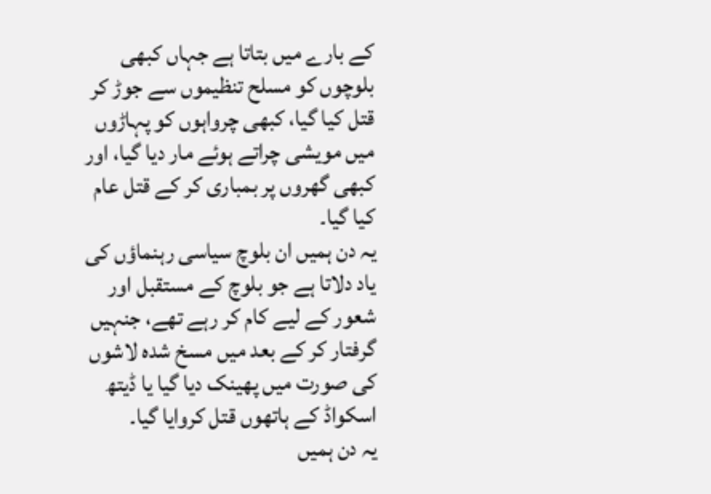کے بارے میں بتاتا ہے جہاں کبھی بلوچوں کو مسلح تنظیموں سے جوڑ کر قتل کیا گیا، کبھی چرواہوں کو پہاڑوں میں مویشی چراتے ہوئے مار دیا گیا، اور کبھی گھروں پر بمباری کر کے قتل عام کیا گیا۔
یہ دن ہمیں ان بلوچ سیاسی رہنماؤں کی یاد دلاتا ہے جو بلوچ کے مستقبل اور شعور کے لیے کام کر رہے تھے، جنہیں گرفتار کر کے بعد میں مسخ شدہ لاشوں کی صورت میں پھینک دیا گیا یا ڈیتھ اسکواڈ کے ہاتھوں قتل کروایا گیا۔
یہ دن ہمیں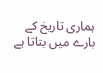ہماری تاریخ کے بارے میں بتاتا ہے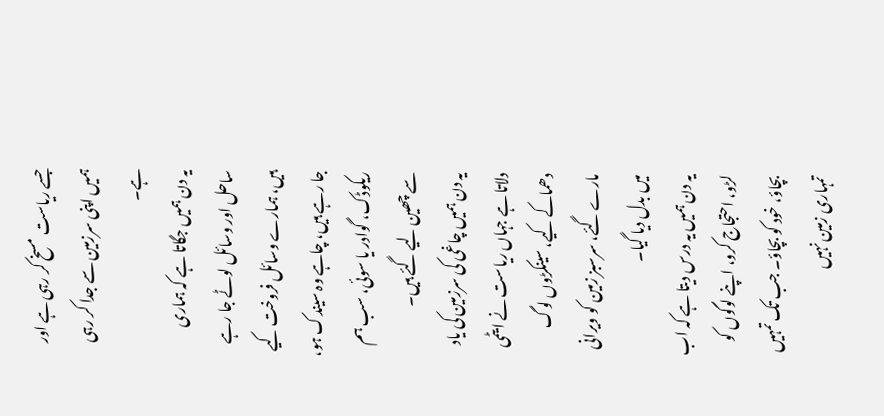جسے ریاست مسخ کر رہی ہے اور ہمیں اپنی سرزمین سے جدا کر رہی ہے۔
یہ دن ہمیں جگاتا ہے کہ ہماری ساحل اور وسائل لوٹے جا رہے ہیں، ہمارے وسائل فروخت کیے جا رہے ہیں، چاہے وہ سیندک ہو، ریکوڈک، گوادر یا سوئی، سب ہم سے چھین لیے گئے ہیں۔
یہ دن ہمیں چاغی کی سرزمین کی یاد دلاتا ہے جہاں ریاست نے ایٹمی دھماکے کیے، سینکڑوں لوگ مارے گئے، سرسبز زمین کو ویرانی میں بدل دیا گیا۔
یہ دن ہمیں یہ درس دیتا ہے کہ اب لڑو، احتجاج کرو، اپنے لوگوں کو بچاؤ، خود کو بچاؤ۔ جب تک تمہیں تمہاری زمین نہیں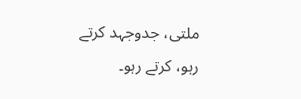ملتی، جدوجہد کرتے رہو، کرتے رہو۔